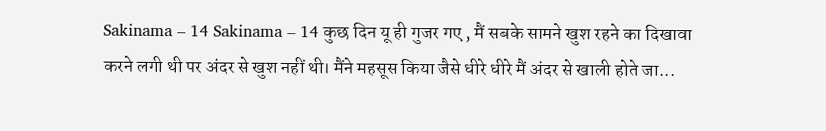Sakinama – 14 Sakinama – 14 कुछ दिन यू ही गुजर गए , मैं सबके सामने खुश रहने का दिखावा करने लगी थी पर अंदर से खुश नहीं थी। मैंने महसूस किया जैसे धीरे धीरे मैं अंदर से खाली होते जा...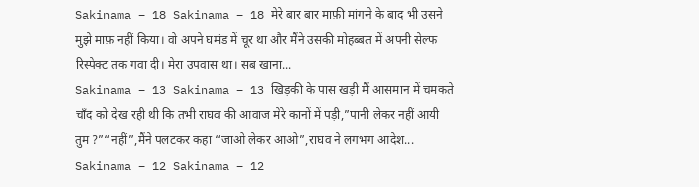Sakinama – 18 Sakinama – 18 मेरे बार बार माफ़ी मांगने के बाद भी उसने मुझे माफ़ नहीं किया। वो अपने घमंड में चूर था और मैंने उसकी मोहब्बत में अपनी सेल्फ रिस्पेक्ट तक गवा दी। मेरा उपवास था। सब खाना...
Sakinama – 13 Sakinama – 13 खिड़की के पास खड़ी मैं आसमान में चमकते चाँद को देख रही थी कि तभी राघव की आवाज मेरे कानों में पड़ी,”पानी लेकर नहीं आयी तुम ?”“नहीं”,मैंने पलटकर कहा “जाओ लेकर आओ”,राघव ने लगभग आदेश...
Sakinama – 12 Sakinama – 12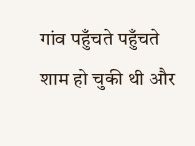गांव पहुँचते पहुँचते शाम हो चुकी थी और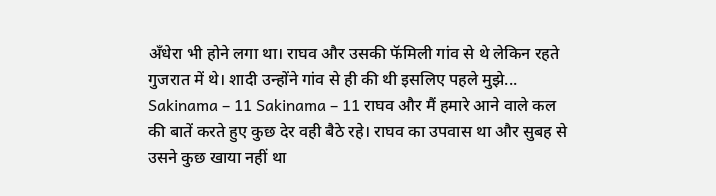अँधेरा भी होने लगा था। राघव और उसकी फॅमिली गांव से थे लेकिन रहते गुजरात में थे। शादी उन्होंने गांव से ही की थी इसलिए पहले मुझे...
Sakinama – 11 Sakinama – 11 राघव और मैं हमारे आने वाले कल की बातें करते हुए कुछ देर वही बैठे रहे। राघव का उपवास था और सुबह से उसने कुछ खाया नहीं था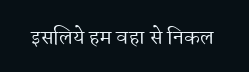इसलिये हम वहा से निकल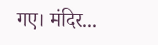गए। मंदिर...